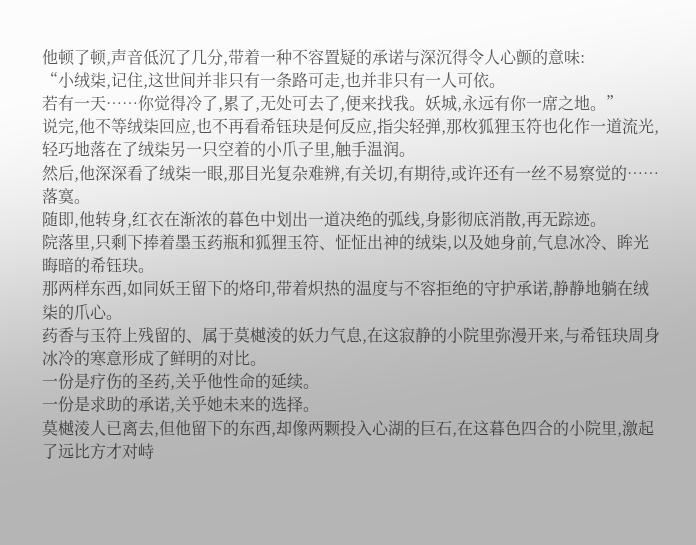他顿了顿,声音低沉了几分,带着一种不容置疑的承诺与深沉得令人心颤的意味:
“小绒柒,记住,这世间并非只有一条路可走,也并非只有一人可依。
若有一天……你觉得冷了,累了,无处可去了,便来找我。妖城,永远有你一席之地。”
说完,他不等绒柒回应,也不再看希钰玦是何反应,指尖轻弹,那枚狐狸玉符也化作一道流光,轻巧地落在了绒柒另一只空着的小爪子里,触手温润。
然后,他深深看了绒柒一眼,那目光复杂难辨,有关切,有期待,或许还有一丝不易察觉的……落寞。
随即,他转身,红衣在渐浓的暮色中划出一道决绝的弧线,身影彻底消散,再无踪迹。
院落里,只剩下捧着墨玉药瓶和狐狸玉符、怔怔出神的绒柒,以及她身前,气息冰冷、眸光晦暗的希钰玦。
那两样东西,如同妖王留下的烙印,带着炽热的温度与不容拒绝的守护承诺,静静地躺在绒柒的爪心。
药香与玉符上残留的、属于莫樾淩的妖力气息,在这寂静的小院里弥漫开来,与希钰玦周身冰冷的寒意形成了鲜明的对比。
一份是疗伤的圣药,关乎他性命的延续。
一份是求助的承诺,关乎她未来的选择。
莫樾淩人已离去,但他留下的东西,却像两颗投入心湖的巨石,在这暮色四合的小院里,激起了远比方才对峙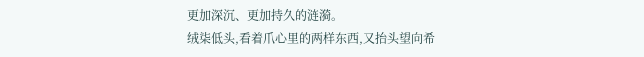更加深沉、更加持久的涟漪。
绒柒低头,看着爪心里的两样东西,又抬头望向希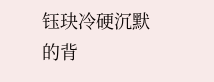钰玦冷硬沉默的背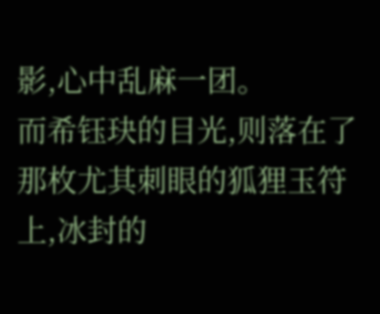影,心中乱麻一团。
而希钰玦的目光,则落在了那枚尤其刺眼的狐狸玉符上,冰封的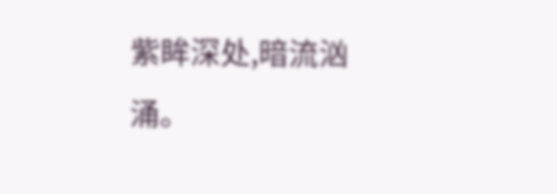紫眸深处,暗流汹涌。